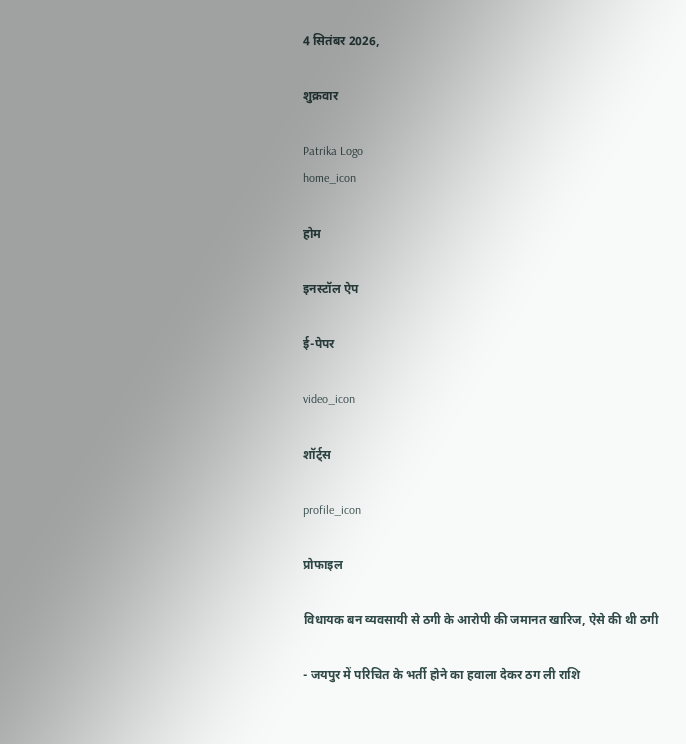4 सितंबर 2026,

शुक्रवार

Patrika Logo
home_icon

होम

इनस्टॉल ऐप

ई-पेपर

video_icon

शॉर्ट्स

profile_icon

प्रोफाइल

विधायक बन व्यवसायी से ठगी के आरोपी की जमानत खारिज, ऐसे की थी ठगी

- जयपुर में परिचित के भर्ती होने का हवाला देकर ठग ली राशि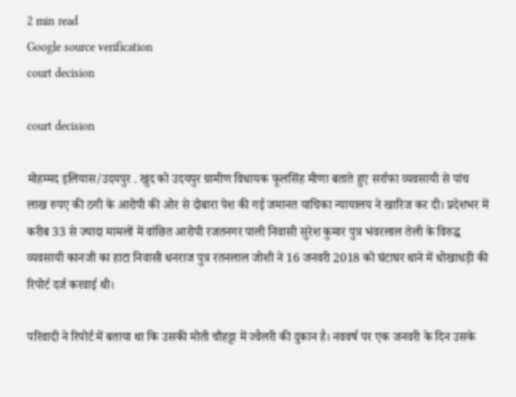2 min read
Google source verification
court decision

court decision

मोहम्मद इलियास/उदयपुर . खुद को उदयपुर ग्रामीण विधायक फूलसिंह मीणा बताते हुए सर्राफा व्यवसायी से पांच लाख रुपए की ठगी के आरोपी की ओर से दोबारा पेश की गई जमानत याचिका न्यायालय ने खारिज कर दी। प्रदेशभर में करीब 33 से ज्यादा मामलों में वांछित आरोपी रजतनगर पाली निवासी सुरेश कुमार पुत्र भंवरलाल तेली के विरुद्ध व्यवसायी कानजी का हाटा निवासी धनराज पुत्र रतनलाल जोशी ने 16 जनवरी 2018 को घंटाघर थाने में धोखाधड़ी की रिपोर्ट दर्ज करवाई थी।

परिवादी ने रिपोर्ट में बताया था कि उसकी मोती चौहट्टा में ज्वैलरी की दुकान है। नववर्ष पर एक जनवरी के दिन उसके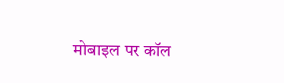मोबाइल पर कॉल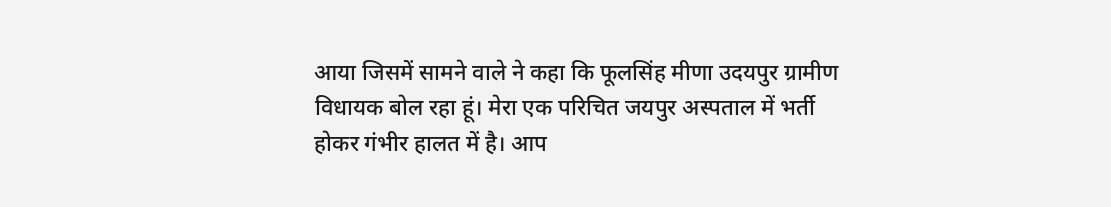आया जिसमें सामने वाले ने कहा कि फूलसिंह मीणा उदयपुर ग्रामीण विधायक बोल रहा हूं। मेरा एक परिचित जयपुर अस्पताल में भर्ती होकर गंभीर हालत में है। आप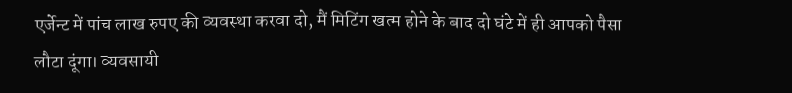एर्जेन्ट में पांच लाख रुपए की व्यवस्था करवा दो, मैं मिटिंग खत्म होने के बाद दो घंटे में ही आपको पैसा लौटा दूंगा। व्यवसायी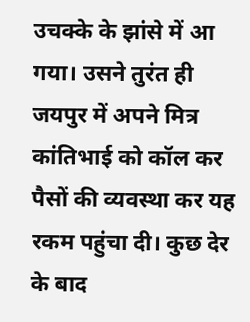उचक्के के झांसे में आ गया। उसने तुरंत ही जयपुर में अपने मित्र कांतिभाई को कॉल कर पैसों की व्यवस्था कर यह रकम पहुंचा दी। कुछ देर के बाद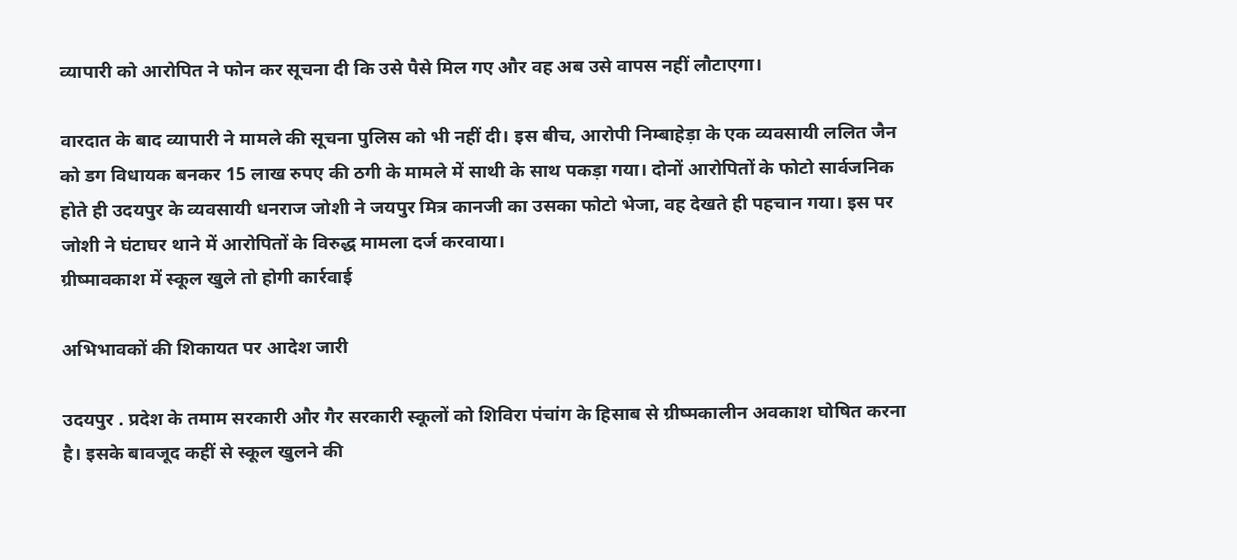व्यापारी को आरोपित ने फोन कर सूचना दी कि उसे पैसे मिल गए और वह अब उसे वापस नहीं लौटाएगा।

वारदात के बाद व्यापारी ने मामले की सूचना पुलिस को भी नहीं दी। इस बीच, आरोपी निम्बाहेड़ा के एक व्यवसायी ललित जैन को डग विधायक बनकर 15 लाख रुपए की ठगी के मामले में साथी के साथ पकड़ा गया। दोनों आरोपितों के फोटो सार्वजनिक होते ही उदयपुर के व्यवसायी धनराज जोशी ने जयपुर मित्र कानजी का उसका फोटो भेजा, वह देखते ही पहचान गया। इस पर जोशी ने घंटाघर थाने में आरोपितों के विरुद्ध मामला दर्ज करवाया।
ग्रीष्मावकाश में स्कूल खुले तो होगी कार्रवाई

अभिभावकों की शिकायत पर आदेश जारी

उदयपुर . प्रदेश के तमाम सरकारी और गैर सरकारी स्कूलों को शिविरा पंचांग के हिसाब से ग्रीष्मकालीन अवकाश घोषित करना है। इसके बावजूद कहीं से स्कूल खुलने की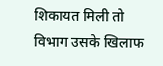शिकायत मिली तो विभाग उसके खिलाफ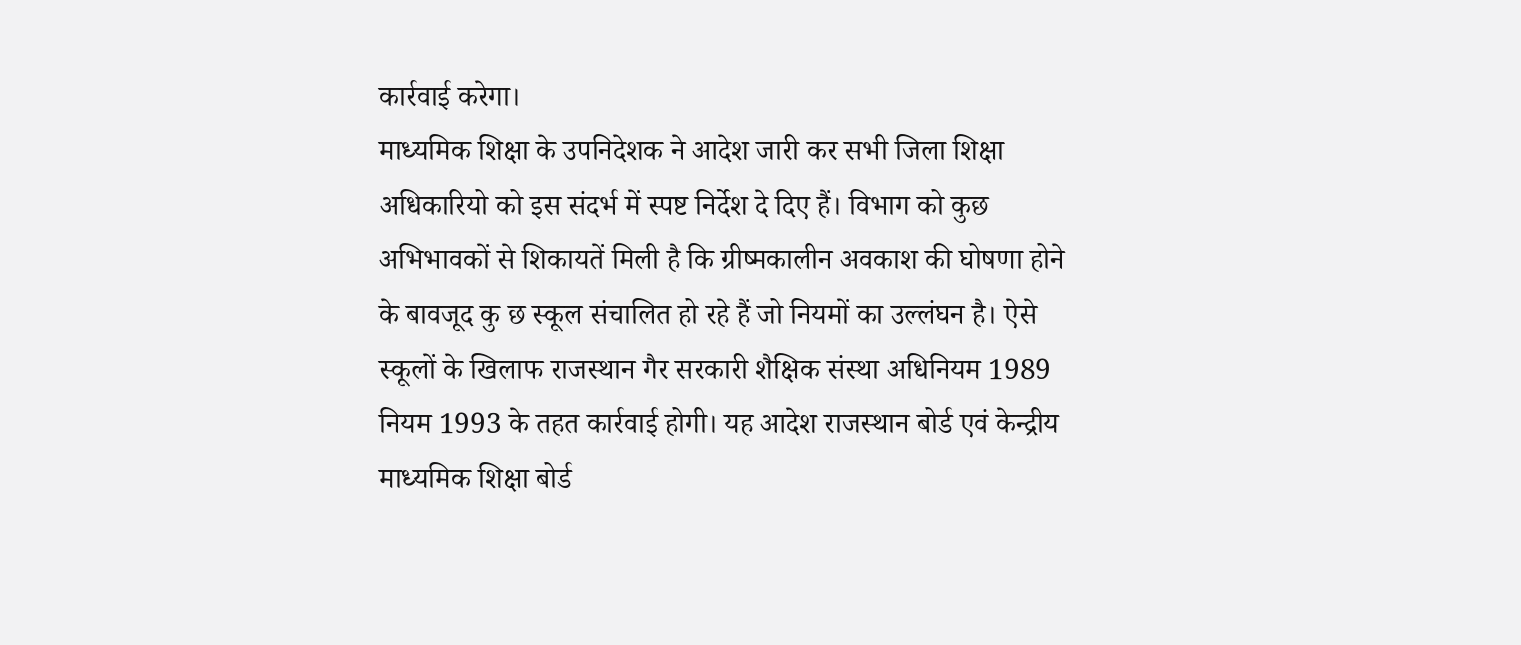कार्रवाई करेगा।
माध्यमिक शिक्षा के उपनिदेशक ने आदेश जारी कर सभी जिला शिक्षा अधिकारियो को इस संदर्भ में स्पष्ट निर्देश दे दिए हैं। विभाग को कुछ अभिभावकों से शिकायतें मिली है कि ग्रीष्मकालीन अवकाश की घोषणा होने के बावजूद कु छ स्कूल संचालित हो रहे हैं जो नियमों का उल्लंघन है। ऐसे स्कूलों के खिलाफ राजस्थान गैर सरकारी शैक्षिक संस्था अधिनियम 1989 नियम 1993 के तहत कार्रवाई होगी। यह आदेश राजस्थान बोर्ड एवं केन्द्रीय माध्यमिक शिक्षा बोर्ड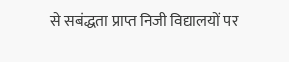से सबंद्धता प्राप्त निजी विद्यालयों पर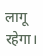लागू रहेगा।